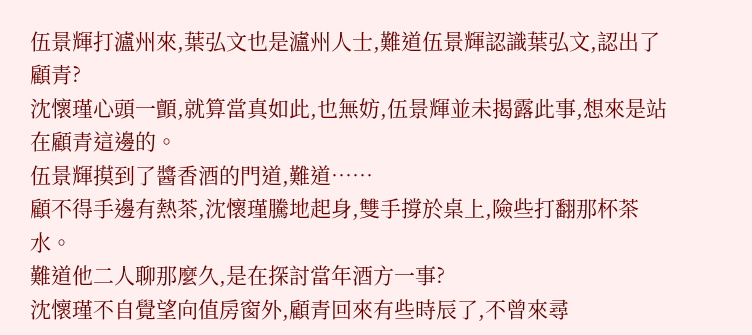伍景輝打瀘州來,葉弘文也是瀘州人士,難道伍景輝認識葉弘文,認出了顧青?
沈懷瑾心頭一顫,就算當真如此,也無妨,伍景輝並未揭露此事,想來是站在顧青這邊的。
伍景輝摸到了醬香酒的門道,難道……
顧不得手邊有熱茶,沈懷瑾騰地起身,雙手撐於桌上,險些打翻那杯茶水。
難道他二人聊那麼久,是在探討當年酒方一事?
沈懷瑾不自覺望向值房窗外,顧青回來有些時辰了,不曾來尋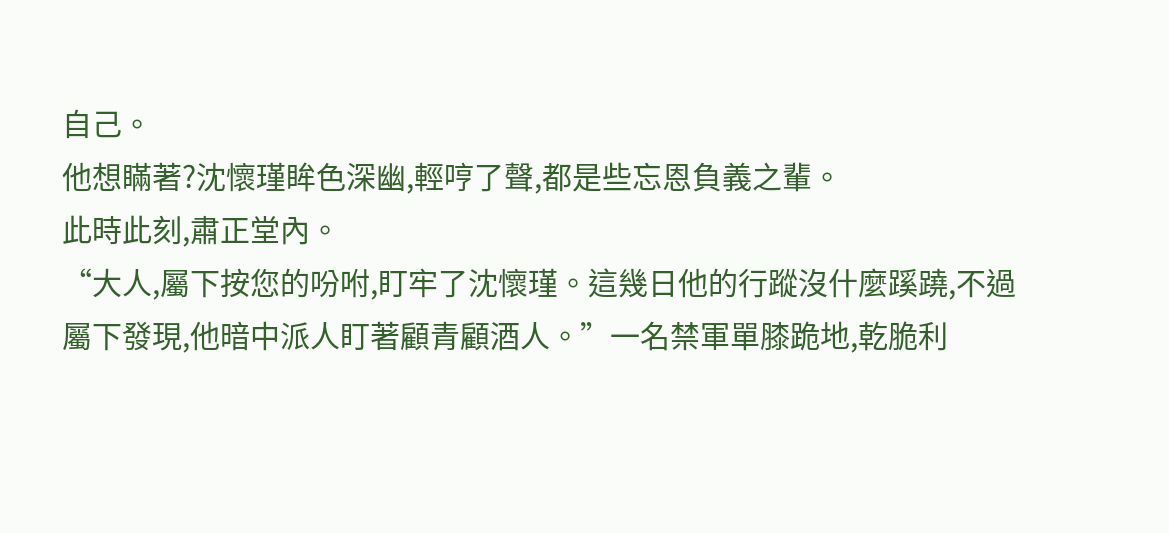自己。
他想瞞著?沈懷瑾眸色深幽,輕哼了聲,都是些忘恩負義之輩。
此時此刻,肅正堂內。
“大人,屬下按您的吩咐,盯牢了沈懷瑾。這幾日他的行蹤沒什麼蹊蹺,不過屬下發現,他暗中派人盯著顧青顧酒人。”一名禁軍單膝跪地,乾脆利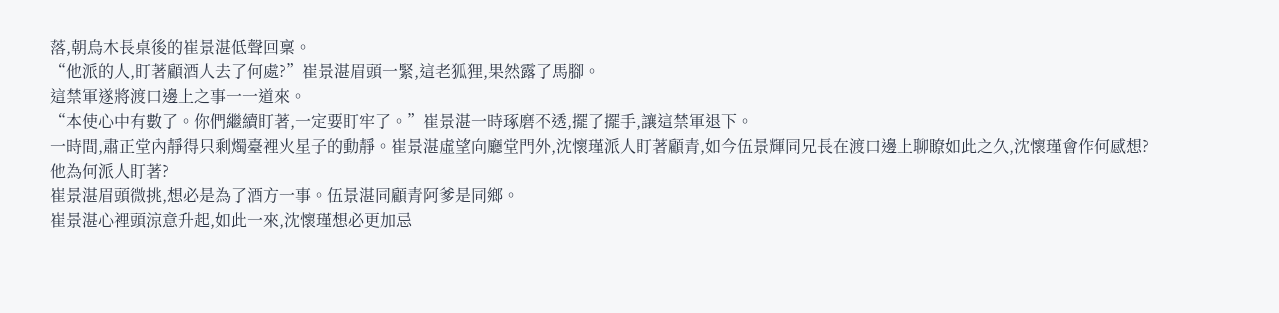落,朝烏木長桌後的崔景湛低聲回稟。
“他派的人,盯著顧酒人去了何處?”崔景湛眉頭一緊,這老狐狸,果然露了馬腳。
這禁軍遂將渡口邊上之事一一道來。
“本使心中有數了。你們繼續盯著,一定要盯牢了。”崔景湛一時琢磨不透,擺了擺手,讓這禁軍退下。
一時間,肅正堂內靜得只剩燭臺裡火星子的動靜。崔景湛虛望向廳堂門外,沈懷瑾派人盯著顧青,如今伍景輝同兄長在渡口邊上聊瞭如此之久,沈懷瑾會作何感想?
他為何派人盯著?
崔景湛眉頭微挑,想必是為了酒方一事。伍景湛同顧青阿爹是同鄉。
崔景湛心裡頭涼意升起,如此一來,沈懷瑾想必更加忌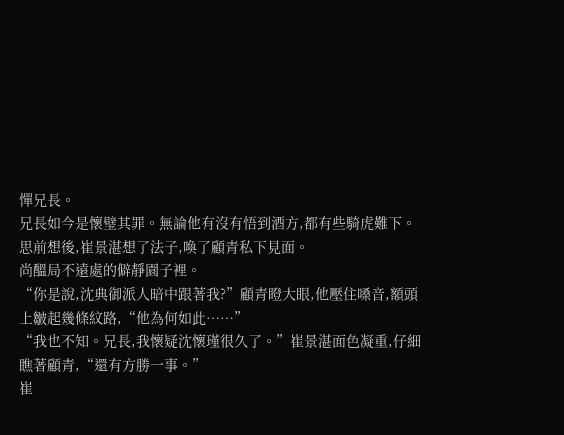憚兄長。
兄長如今是懷璧其罪。無論他有沒有悟到酒方,都有些騎虎難下。
思前想後,崔景湛想了法子,喚了顧青私下見面。
尚醞局不遠處的僻靜園子裡。
“你是說,沈典御派人暗中跟著我?”顧青瞪大眼,他壓住嗓音,額頭上皺起幾條紋路,“他為何如此……”
“我也不知。兄長,我懷疑沈懷瑾很久了。”崔景湛面色凝重,仔細瞧著顧青,“還有方勝一事。”
崔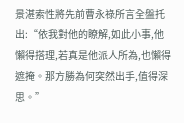景湛索性將先前曹永祿所言全盤托出:“依我對他的瞭解,如此小事,他懶得搭理,若真是他派人所為,也懶得遮掩。那方勝為何突然出手,值得深思。”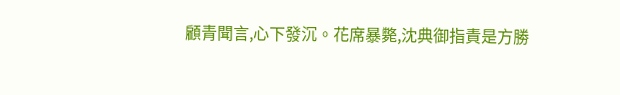顧青聞言,心下發沉。花席暴斃,沈典御指責是方勝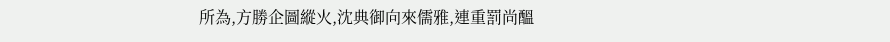所為,方勝企圖縱火,沈典御向來儒雅,連重罰尚醞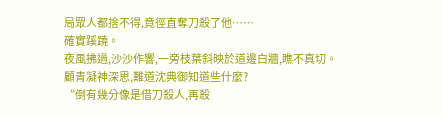局眾人都捨不得,竟徑直奪刀殺了他……
確實蹊蹺。
夜風拂過,沙沙作響,一旁枝葉斜映於道邊白牆,瞧不真切。
顧青凝神深思,難道沈典御知道些什麼?
“倒有幾分像是借刀殺人,再殺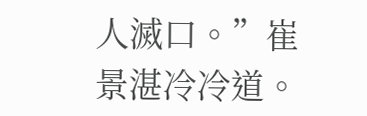人滅口。”崔景湛冷冷道。